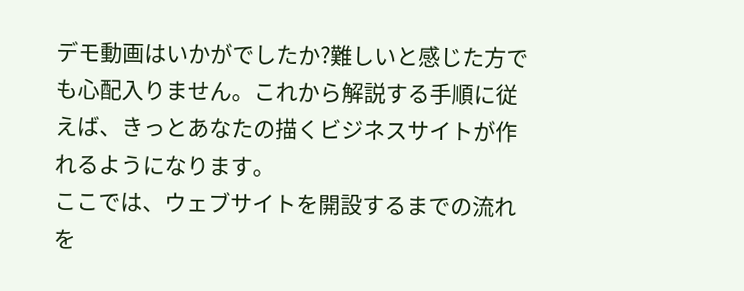デモ動画はいかがでしたか?難しいと感じた方でも心配入りません。これから解説する手順に従えば、きっとあなたの描くビジネスサイトが作れるようになります。
ここでは、ウェブサイトを開設するまでの流れを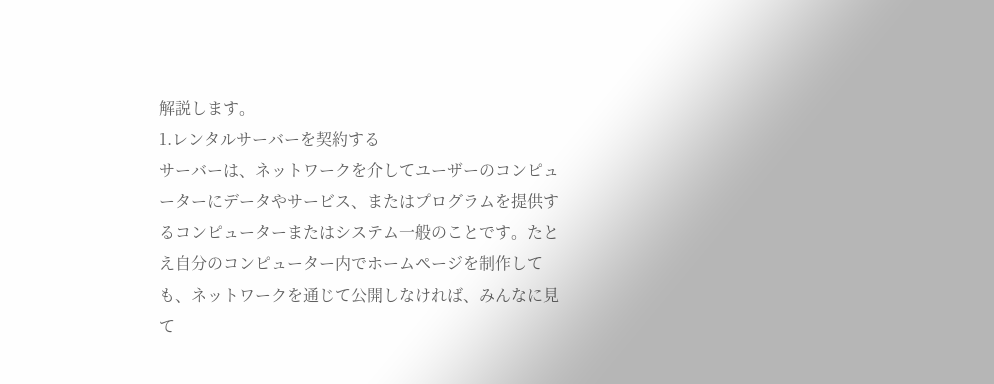解説します。
1.レンタルサーバーを契約する
サーバーは、ネットワークを介してユーザーのコンピューターにデータやサービス、またはプログラムを提供するコンピューターまたはシステム一般のことです。たとえ自分のコンピューター内でホームページを制作しても、ネットワークを通じて公開しなければ、みんなに見て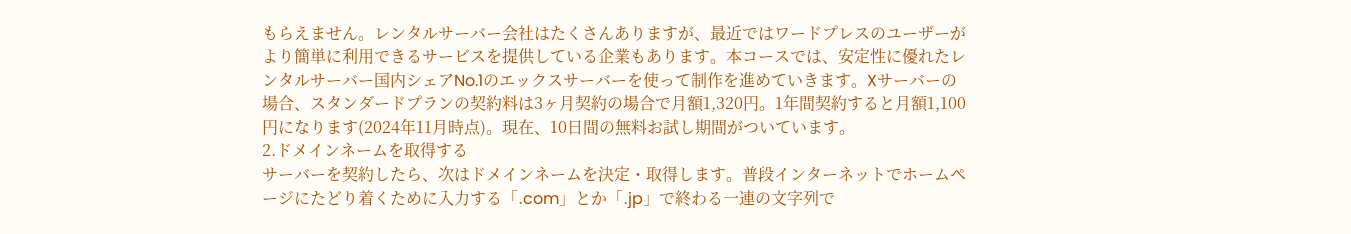もらえません。レンタルサーバー会社はたくさんありますが、最近ではワードプレスのユーザーがより簡単に利用できるサービスを提供している企業もあります。本コースでは、安定性に優れたレンタルサーバー国内シェアNo.1のエックスサーバーを使って制作を進めていきます。Xサーバーの場合、スタンダードプランの契約料は3ヶ月契約の場合で月額1,320円。1年間契約すると月額1,100円になります(2024年11月時点)。現在、10日間の無料お試し期間がついています。
2.ドメインネームを取得する
サーバーを契約したら、次はドメインネームを決定・取得します。普段インターネットでホームページにたどり着くために入力する「.com」とか「.jp」で終わる一連の文字列で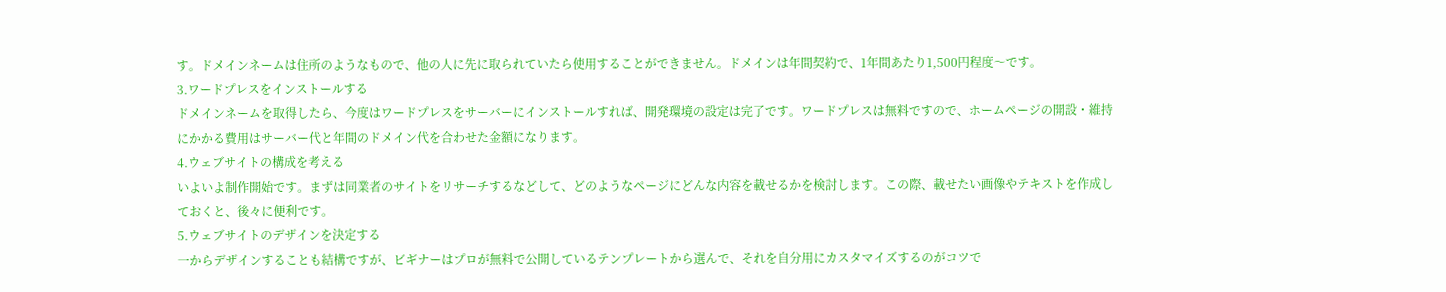す。ドメインネームは住所のようなもので、他の人に先に取られていたら使用することができません。ドメインは年間契約で、1年間あたり1,500円程度〜です。
3.ワードプレスをインストールする
ドメインネームを取得したら、今度はワードプレスをサーバーにインストールすれば、開発環境の設定は完了です。ワードプレスは無料ですので、ホームページの開設・維持にかかる費用はサーバー代と年間のドメイン代を合わせた金額になります。
4.ウェブサイトの構成を考える
いよいよ制作開始です。まずは同業者のサイトをリサーチするなどして、どのようなページにどんな内容を載せるかを検討します。この際、載せたい画像やテキストを作成しておくと、後々に便利です。
5.ウェブサイトのデザインを決定する
一からデザインすることも結構ですが、ビギナーはプロが無料で公開しているテンプレートから選んで、それを自分用にカスタマイズするのがコツで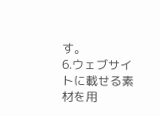す。
6.ウェブサイトに載せる素材を用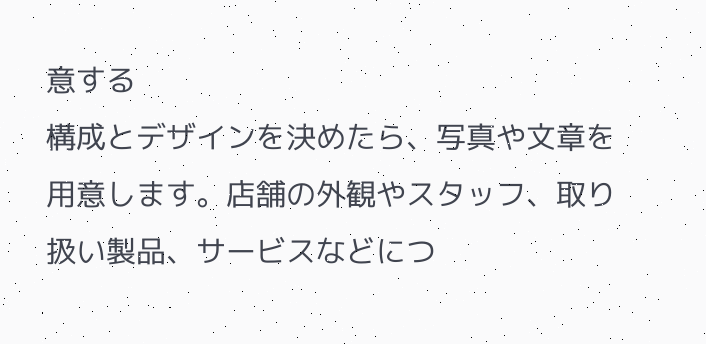意する
構成とデザインを決めたら、写真や文章を用意します。店舗の外観やスタッフ、取り扱い製品、サービスなどにつ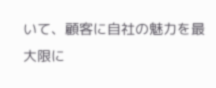いて、顧客に自社の魅力を最大限に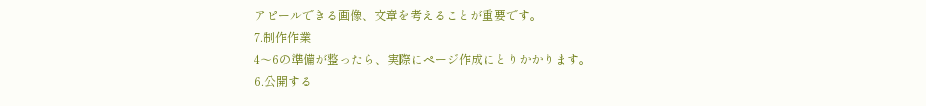アピールできる画像、文章を考えることが重要です。
7.制作作業
4〜6の準備が整ったら、実際にページ作成にとりかかります。
6.公開する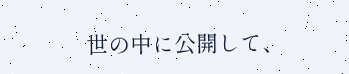世の中に公開して、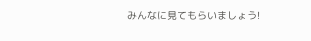みんなに見てもらいましょう!